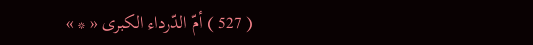( 527 ) أمّ الدّرداء الكبرى « * »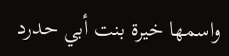واسمها خيرة بنت أبي حدرد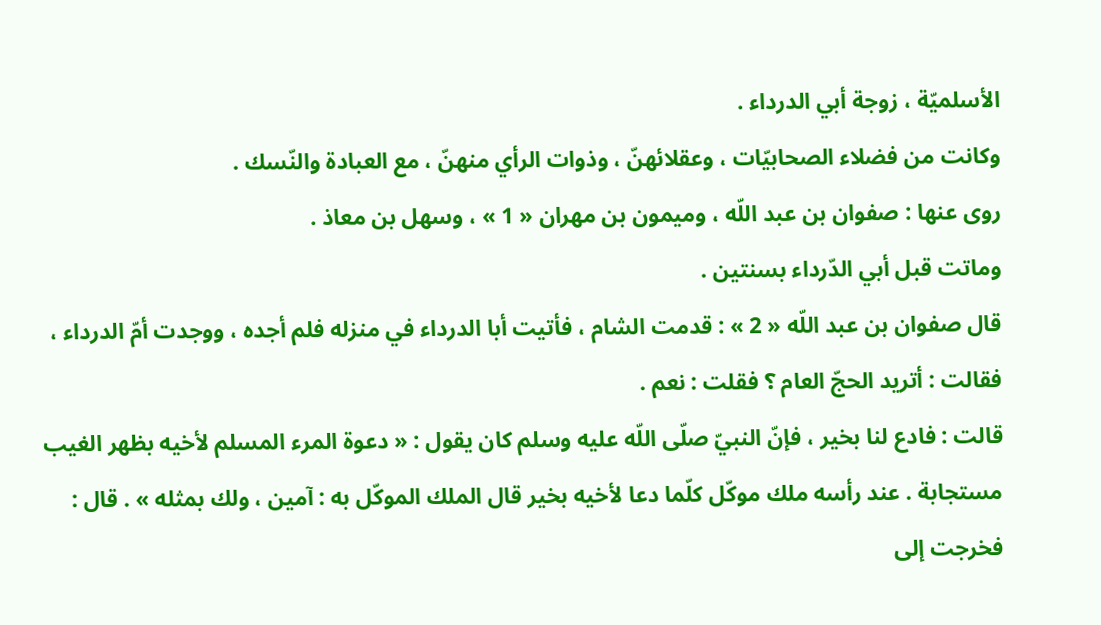الأسلميّة ، زوجة أبي الدرداء .
وكانت من فضلاء الصحابيّات ، وعقلائهنّ ، وذوات الرأي منهنّ ، مع العبادة والنّسك .
روى عنها : صفوان بن عبد اللّه ، وميمون بن مهران « 1 » ، وسهل بن معاذ .
وماتت قبل أبي الدّرداء بسنتين .
قال صفوان بن عبد اللّه « 2 » : قدمت الشام ، فأتيت أبا الدرداء في منزله فلم أجده ، ووجدت أمّ الدرداء ، فقالت : أتريد الحجّ العام ؟ فقلت : نعم .
قالت : فادع لنا بخير ، فإنّ النبيّ صلّى اللّه عليه وسلم كان يقول : « دعوة المرء المسلم لأخيه بظهر الغيب مستجابة . عند رأسه ملك موكّل كلّما دعا لأخيه بخير قال الملك الموكّل به : آمين ، ولك بمثله » . قال : فخرجت إلى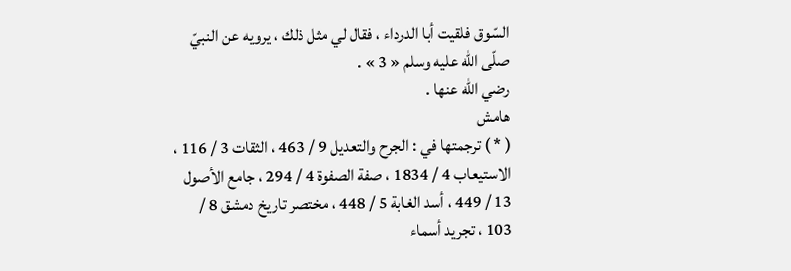السّوق فلقيت أبا الدرداء ، فقال لي مثل ذلك ، يرويه عن النبيّ صلّى اللّه عليه وسلم « 3 » .
رضي اللّه عنها .
هامش
( * ) ترجمتها في : الجرح والتعديل 9 / 463 ، الثقات 3 / 116 ، الاستيعاب 4 / 1834 ، صفة الصفوة 4 / 294 ، جامع الأصول 13 / 449 ، أسد الغابة 5 / 448 ، مختصر تاريخ دمشق 8 / 103 ، تجريد أسماء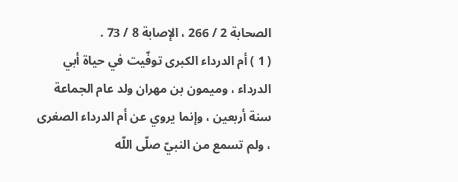الصحابة 2 / 266 ، الإصابة 8 / 73 .
( 1 ) أم الدرداء الكبرى توفّيت في حياة أبي الدرداء ، وميمون بن مهران ولد عام الجماعة سنة أربعين ، وإنما يروي عن أم الدرداء الصغرى ، ولم تسمع من النبيّ صلّى اللّه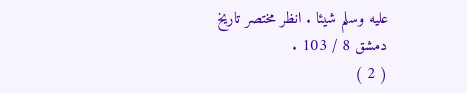عليه وسلم شيئا . انظر مختصر تاريخ دمشق 8 / 103 .
( 2 )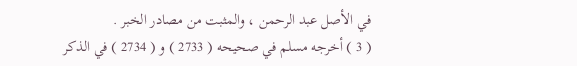في الأصل عبد الرحمن ، والمثبت من مصادر الخبر .
( 3 ) أخرجه مسلم في صحيحه ( 2733 ) و ( 2734 ) في الذكر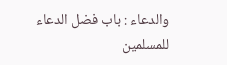والدعاء : باب فضل الدعاء للمسلمين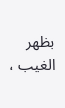بظهر الغيب ،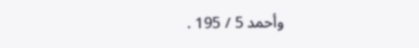وأحمد 5 / 195 .